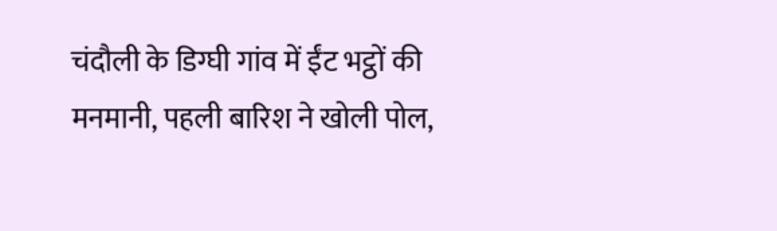चंदौली के डिग्घी गांव में ईंट भट्ठों की मनमानी, पहली बारिश ने खोली पोल,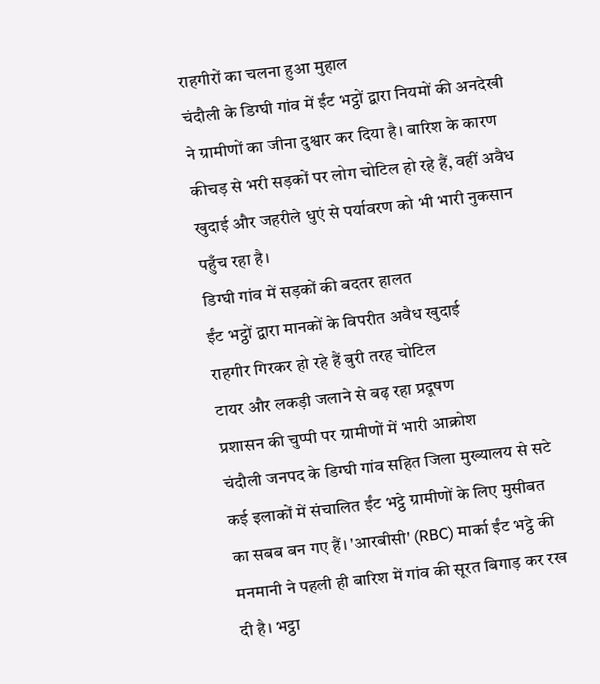राहगीरों का चलना हुआ मुहाल
चंदौली के डिग्घी गांव में ईंट भट्ठों द्वारा नियमों की अनदेखी ने ग्रामीणों का जीना दुश्वार कर दिया है। बारिश के कारण कीचड़ से भरी सड़कों पर लोग चोटिल हो रहे हैं, वहीं अवैध खुदाई और जहरीले धुएं से पर्यावरण को भी भारी नुकसान पहुँच रहा है।
डिग्घी गांव में सड़कों की बदतर हालत
ईंट भट्ठों द्वारा मानकों के विपरीत अवैध खुदाई
राहगीर गिरकर हो रहे हैं बुरी तरह चोटिल
टायर और लकड़ी जलाने से बढ़ रहा प्रदूषण
प्रशासन की चुप्पी पर ग्रामीणों में भारी आक्रोश
चंदौली जनपद के डिग्घी गांव सहित जिला मुख्यालय से सटे कई इलाकों में संचालित ईंट भट्ठे ग्रामीणों के लिए मुसीबत का सबब बन गए हैं। 'आरबीसी' (RBC) मार्का ईंट भट्ठे की मनमानी ने पहली ही बारिश में गांव की सूरत बिगाड़ कर रख दी है। भट्ठा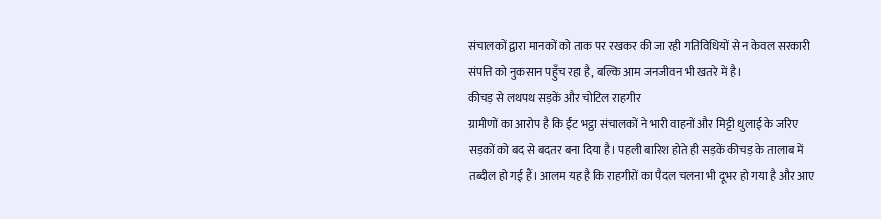संचालकों द्वारा मानकों को ताक पर रखकर की जा रही गतिविधियों से न केवल सरकारी संपत्ति को नुकसान पहुँच रहा है, बल्कि आम जनजीवन भी खतरे में है।
कीचड़ से लथपथ सड़कें और चोटिल राहगीर
ग्रामीणों का आरोप है कि ईंट भट्ठा संचालकों ने भारी वाहनों और मिट्टी धुलाई के जरिए सड़कों को बद से बदतर बना दिया है। पहली बारिश होते ही सड़कें कीचड़ के तालाब में तब्दील हो गई हैं। आलम यह है कि राहगीरों का पैदल चलना भी दूभर हो गया है और आए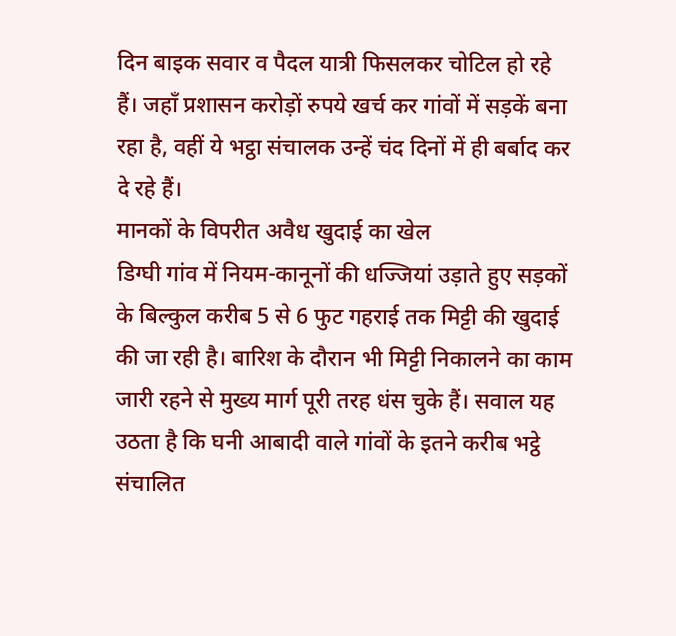दिन बाइक सवार व पैदल यात्री फिसलकर चोटिल हो रहे हैं। जहाँ प्रशासन करोड़ों रुपये खर्च कर गांवों में सड़कें बना रहा है, वहीं ये भट्ठा संचालक उन्हें चंद दिनों में ही बर्बाद कर दे रहे हैं।
मानकों के विपरीत अवैध खुदाई का खेल
डिग्घी गांव में नियम-कानूनों की धज्जियां उड़ाते हुए सड़कों के बिल्कुल करीब 5 से 6 फुट गहराई तक मिट्टी की खुदाई की जा रही है। बारिश के दौरान भी मिट्टी निकालने का काम जारी रहने से मुख्य मार्ग पूरी तरह धंस चुके हैं। सवाल यह उठता है कि घनी आबादी वाले गांवों के इतने करीब भट्ठे संचालित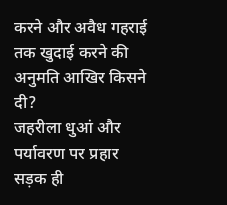करने और अवैध गहराई तक खुदाई करने की अनुमति आखिर किसने दी?
जहरीला धुआं और पर्यावरण पर प्रहार
सड़क ही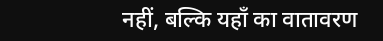नहीं, बल्कि यहाँ का वातावरण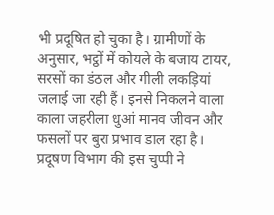भी प्रदूषित हो चुका है। ग्रामीणों के अनुसार, भट्ठों में कोयले के बजाय टायर, सरसों का डंठल और गीली लकड़ियां जलाई जा रही हैं। इनसे निकलने वाला काला जहरीला धुआं मानव जीवन और फसलों पर बुरा प्रभाव डाल रहा है। प्रदूषण विभाग की इस चुप्पी ने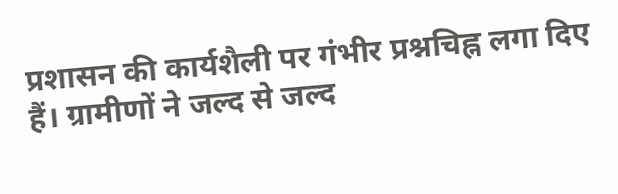प्रशासन की कार्यशैली पर गंभीर प्रश्नचिह्न लगा दिए हैं। ग्रामीणों ने जल्द से जल्द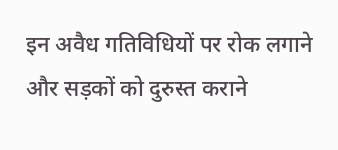इन अवैध गतिविधियों पर रोक लगाने और सड़कों को दुरुस्त कराने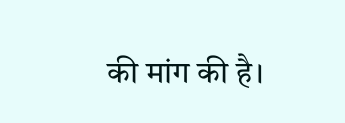की मांग की है।